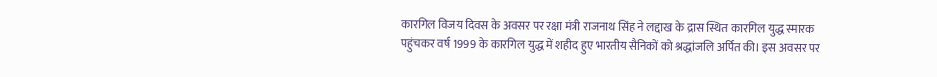कारगिल विजय दिवस के अवसर पर रक्षा मंत्री राजनाथ सिंह ने लद्दाख के द्रास स्थित कारगिल युद्ध स्मारक पहुंचकर वर्ष 1999 के कारगिल युद्ध में शहीद हुए भारतीय सैनिकों को श्रद्धांजलि अर्पित की। इस अवसर पर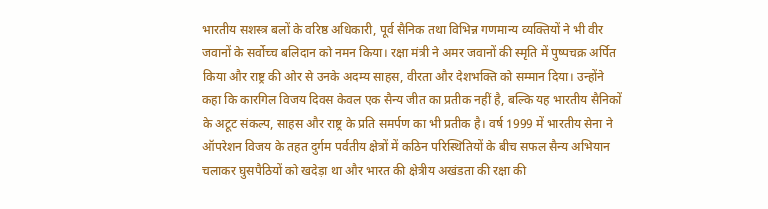भारतीय सशस्त्र बलों के वरिष्ठ अधिकारी, पूर्व सैनिक तथा विभिन्न गणमान्य व्यक्तियों ने भी वीर जवानों के सर्वोच्च बलिदान को नमन किया। रक्षा मंत्री ने अमर जवानों की स्मृति में पुष्पचक्र अर्पित किया और राष्ट्र की ओर से उनके अदम्य साहस, वीरता और देशभक्ति को सम्मान दिया। उन्होंने कहा कि कारगिल विजय दिवस केवल एक सैन्य जीत का प्रतीक नहीं है, बल्कि यह भारतीय सैनिकों के अटूट संकल्प, साहस और राष्ट्र के प्रति समर्पण का भी प्रतीक है। वर्ष 1999 में भारतीय सेना ने ऑपरेशन विजय के तहत दुर्गम पर्वतीय क्षेत्रों में कठिन परिस्थितियों के बीच सफल सैन्य अभियान चलाकर घुसपैठियों को खदेड़ा था और भारत की क्षेत्रीय अखंडता की रक्षा की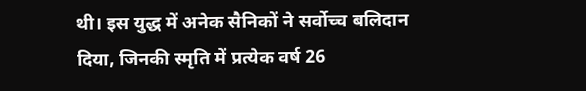थी। इस युद्ध में अनेक सैनिकों ने सर्वोच्च बलिदान दिया, जिनकी स्मृति में प्रत्येक वर्ष 26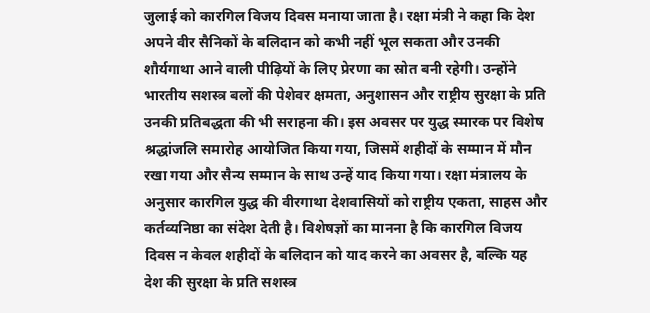जुलाई को कारगिल विजय दिवस मनाया जाता है। रक्षा मंत्री ने कहा कि देश अपने वीर सैनिकों के बलिदान को कभी नहीं भूल सकता और उनकी शौर्यगाथा आने वाली पीढ़ियों के लिए प्रेरणा का स्रोत बनी रहेगी। उन्होंने भारतीय सशस्त्र बलों की पेशेवर क्षमता, अनुशासन और राष्ट्रीय सुरक्षा के प्रति उनकी प्रतिबद्धता की भी सराहना की। इस अवसर पर युद्ध स्मारक पर विशेष श्रद्धांजलि समारोह आयोजित किया गया, जिसमें शहीदों के सम्मान में मौन रखा गया और सैन्य सम्मान के साथ उन्हें याद किया गया। रक्षा मंत्रालय के अनुसार कारगिल युद्ध की वीरगाथा देशवासियों को राष्ट्रीय एकता, साहस और कर्तव्यनिष्ठा का संदेश देती है। विशेषज्ञों का मानना है कि कारगिल विजय दिवस न केवल शहीदों के बलिदान को याद करने का अवसर है, बल्कि यह देश की सुरक्षा के प्रति सशस्त्र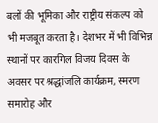बलों की भूमिका और राष्ट्रीय संकल्प को भी मजबूत करता है। देशभर में भी विभिन्न स्थानों पर कारगिल विजय दिवस के अवसर पर श्रद्धांजलि कार्यक्रम, स्मरण समारोह और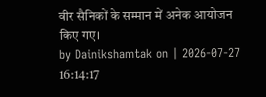वीर सैनिकों के सम्मान में अनेक आयोजन किए गए।
by Dainikshamtak on | 2026-07-27 16:14:17